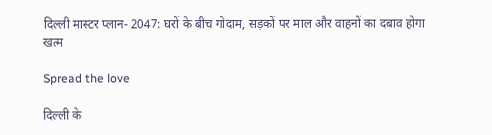दिल्ली मास्टर प्लान- 2047: घरों के बीच गोदाम, सड़कों पर माल और वाहनों का दबाव होगा खत्म

Spread the love

दिल्ली के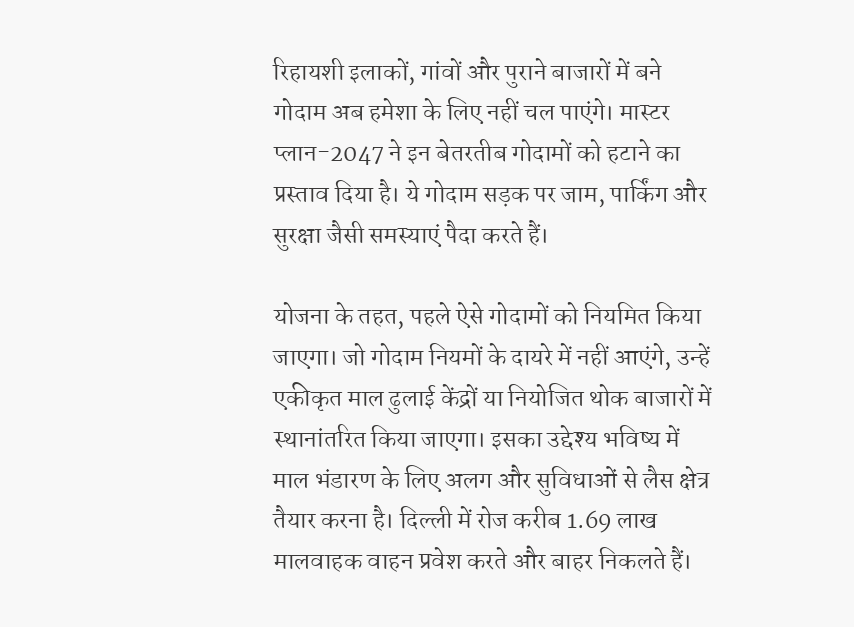रिहायशी इलाकों, गांवों और पुराने बाजारों में बने गोदाम अब हमेशा के लिए नहीं चल पाएंगे। मास्टर प्लान-2047 ने इन बेतरतीब गोदामों को हटाने का प्रस्ताव दिया है। ये गोदाम सड़क पर जाम, पार्किंग और सुरक्षा जैसी समस्याएं पैदा करते हैं।

योजना के तहत, पहले ऐसे गोदामों को नियमित किया जाएगा। जो गोदाम नियमों के दायरे में नहीं आएंगे, उन्हें एकीकृत माल ढुलाई केंद्रों या नियोजित थोक बाजारों में स्थानांतरित किया जाएगा। इसका उद्देश्य भविष्य में माल भंडारण के लिए अलग और सुविधाओं से लैस क्षेत्र तैयार करना है। दिल्ली में रोज करीब 1.69 लाख मालवाहक वाहन प्रवेश करते और बाहर निकलते हैं।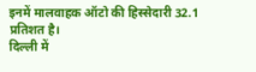इनमें मालवाहक ऑटो की हिस्सेदारी 32.1 प्रतिशत है।
दिल्ली में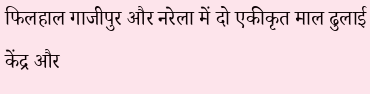फिलहाल गाजीपुर और नरेला में दो एकीकृत माल ढुलाई केंद्र और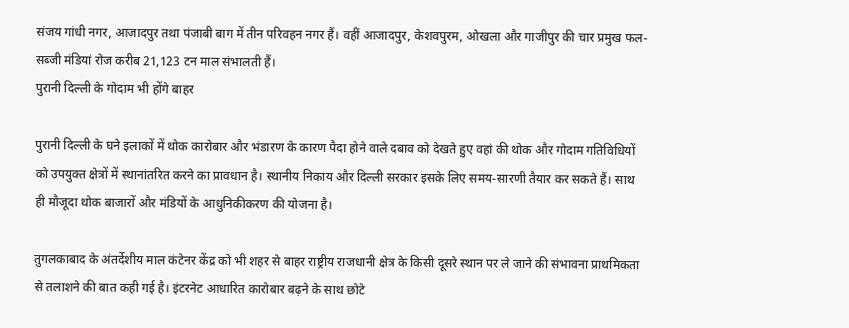संजय गांधी नगर, आजादपुर तथा पंजाबी बाग में तीन परिवहन नगर हैं। वहीं आजादपुर, केशवपुरम, ओखला और गाजीपुर की चार प्रमुख फल-सब्जी मंडियां रोज करीब 21,123 टन माल संभालती हैं।
पुरानी दिल्ली के गोदाम भी होंगे बाहर

पुरानी दिल्ली के घने इलाकों में थोक कारोबार और भंडारण के कारण पैदा होने वाले दबाव को देखते हुए वहां की थोक और गोदाम गतिविधियों को उपयुक्त क्षेत्रों में स्थानांतरित करने का प्रावधान है। स्थानीय निकाय और दिल्ली सरकार इसके लिए समय-सारणी तैयार कर सकते हैं। साथ ही मौजूदा थोक बाजारों और मंडियों के आधुनिकीकरण की योजना है।

तुगलकाबाद के अंतर्देशीय माल कंटेनर केंद्र को भी शहर से बाहर राष्ट्रीय राजधानी क्षेत्र के किसी दूसरे स्थान पर ले जाने की संभावना प्राथमिकता से तलाशने की बात कही गई है। इंटरनेट आधारित कारोबार बढ़ने के साथ छोटे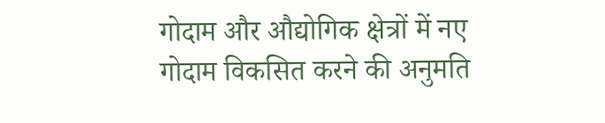गोदाम और औद्योगिक क्षेत्रों में नए गोदाम विकसित करने की अनुमति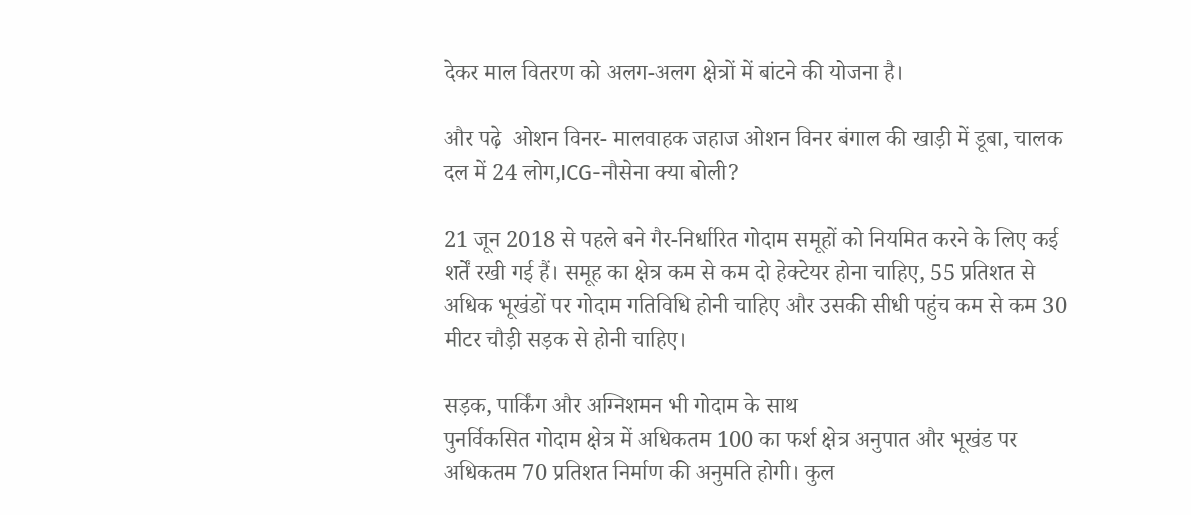देकर माल वितरण को अलग-अलग क्षेत्रों में बांटने की योजना है।

और पढ़े  ओशन विनर- मालवाहक जहाज ओशन विनर बंगाल की खाड़ी में डूबा, चालक दल में 24 लोग,ICG-नौसेना क्या बोली?

21 जून 2018 से पहले बने गैर-निर्धारित गोदाम समूहों को नियमित करने के लिए कई शर्तें रखी गई हैं। समूह का क्षेत्र कम से कम दो हेक्टेयर होना चाहिए, 55 प्रतिशत से अधिक भूखंडों पर गोदाम गतिविधि होनी चाहिए और उसकी सीधी पहुंच कम से कम 30 मीटर चौड़ी सड़क से होनी चाहिए।

सड़क, पार्किंग और अग्निशमन भी गोदाम के साथ
पुनर्विकसित गोदाम क्षेत्र में अधिकतम 100 का फर्श क्षेत्र अनुपात और भूखंड पर अधिकतम 70 प्रतिशत निर्माण की अनुमति होगी। कुल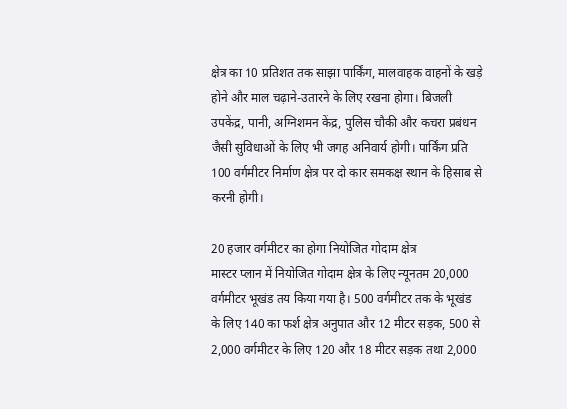क्षेत्र का 10 प्रतिशत तक साझा पार्किंग, मालवाहक वाहनों के खड़े होने और माल चढ़ाने-उतारने के लिए रखना होगा। बिजली उपकेंद्र, पानी, अग्निशमन केंद्र, पुलिस चौकी और कचरा प्रबंधन जैसी सुविधाओं के लिए भी जगह अनिवार्य होगी। पार्किंग प्रति 100 वर्गमीटर निर्माण क्षेत्र पर दो कार समकक्ष स्थान के हिसाब से करनी होगी।

20 हजार वर्गमीटर का होगा नियोजित गोदाम क्षेत्र
मास्टर प्लान में नियोजित गोदाम क्षेत्र के लिए न्यूनतम 20,000 वर्गमीटर भूखंड तय किया गया है। 500 वर्गमीटर तक के भूखंड के लिए 140 का फर्श क्षेत्र अनुपात और 12 मीटर सड़क, 500 से 2,000 वर्गमीटर के लिए 120 और 18 मीटर सड़क तथा 2,000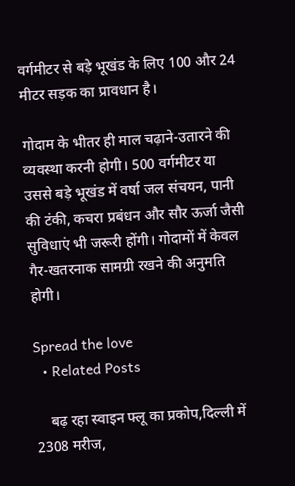वर्गमीटर से बड़े भूखंड के लिए 100 और 24 मीटर सड़क का प्रावधान है।

गोदाम के भीतर ही माल चढ़ाने-उतारने की व्यवस्था करनी होगी। 500 वर्गमीटर या उससे बड़े भूखंड में वर्षा जल संचयन, पानी की टंकी, कचरा प्रबंधन और सौर ऊर्जा जैसी सुविधाएं भी जरूरी होंगी। गोदामों में केवल गैर-खतरनाक सामग्री रखने की अनुमति होगी।

Spread the love
  • Related Posts

    बढ़ रहा स्वाइन फ्लू का प्रकोप,दिल्ली में 2308 मरीज,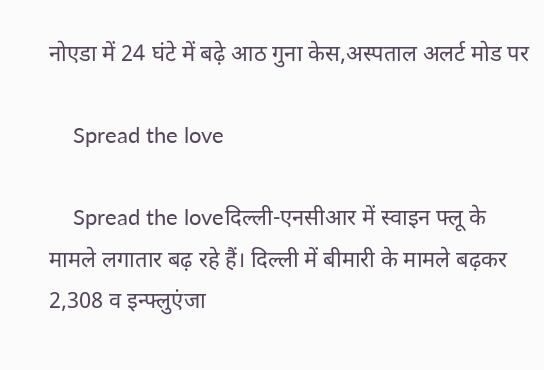नोएडा में 24 घंटे में बढ़े आठ गुना केस,अस्पताल अलर्ट मोड पर

    Spread the love

    Spread the loveदिल्ली-एनसीआर में स्वाइन फ्लू के मामले लगातार बढ़ रहे हैं। दिल्ली में बीमारी के मामले बढ़कर 2,308 व इन्फ्लुएंजा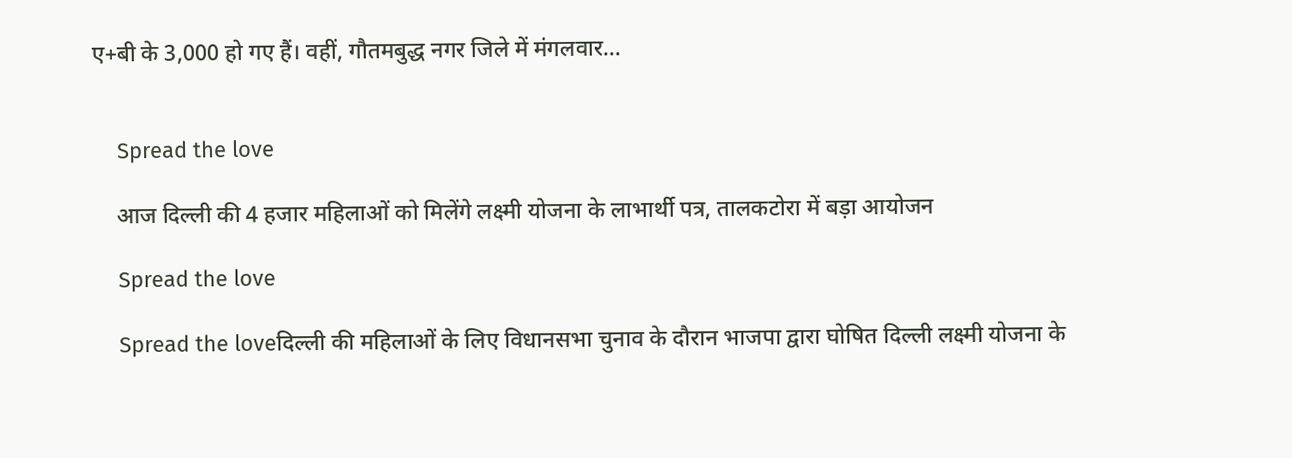ए+बी के 3,000 हो गए हैं। वहीं, गौतमबुद्ध नगर जिले में मंगलवार…


    Spread the love

    आज दिल्ली की 4 हजार महिलाओं को मिलेंगे लक्ष्मी योजना के लाभार्थी पत्र, तालकटोरा में बड़ा आयोजन

    Spread the love

    Spread the loveदिल्ली की महिलाओं के लिए विधानसभा चुनाव के दौरान भाजपा द्वारा घोषित दिल्ली लक्ष्मी योजना के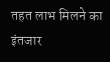तहत लाभ मिलने का इंतजार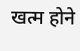खत्म होने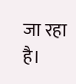जा रहा है।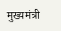मुख्यमंत्री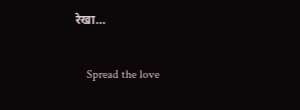रेखा…


    Spread the love